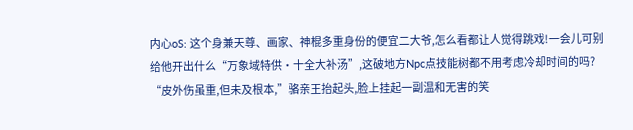内心oS: 这个身兼天尊、画家、神棍多重身份的便宜二大爷,怎么看都让人觉得跳戏!一会儿可别给他开出什么“万象域特供·十全大补汤”,这破地方Npc点技能树都不用考虑冷却时间的吗?
“皮外伤虽重,但未及根本,”骆亲王抬起头,脸上挂起一副温和无害的笑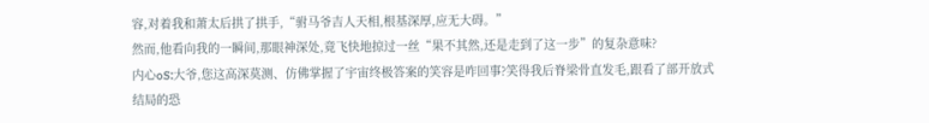容,对着我和萧太后拱了拱手,“驸马爷吉人天相,根基深厚,应无大碍。”
然而,他看向我的一瞬间,那眼神深处,竟飞快地掠过一丝“果不其然,还是走到了这一步”的复杂意味?
内心oS:大爷,您这高深莫测、仿佛掌握了宇宙终极答案的笑容是咋回事?笑得我后脊梁骨直发毛,跟看了部开放式结局的恐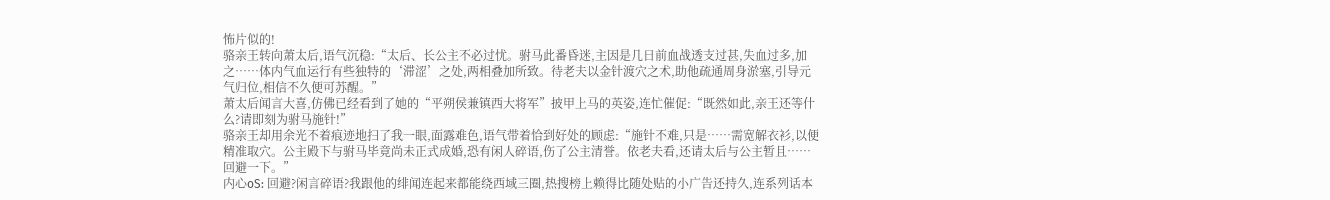怖片似的!
骆亲王转向萧太后,语气沉稳:“太后、长公主不必过忧。驸马此番昏迷,主因是几日前血战透支过甚,失血过多,加之……体内气血运行有些独特的‘滞涩’之处,两相叠加所致。待老夫以金针渡穴之术,助他疏通周身淤塞,引导元气归位,相信不久便可苏醒。”
萧太后闻言大喜,仿佛已经看到了她的“平朔侯兼镇西大将军”披甲上马的英姿,连忙催促:“既然如此,亲王还等什么?请即刻为驸马施针!”
骆亲王却用余光不着痕迹地扫了我一眼,面露难色,语气带着恰到好处的顾虑:“施针不难,只是……需宽解衣衫,以便精准取穴。公主殿下与驸马毕竟尚未正式成婚,恐有闲人碎语,伤了公主清誉。依老夫看,还请太后与公主暂且……回避一下。”
内心oS: 回避?闲言碎语?我跟他的绯闻连起来都能绕西域三圈,热搜榜上赖得比随处贴的小广告还持久,连系列话本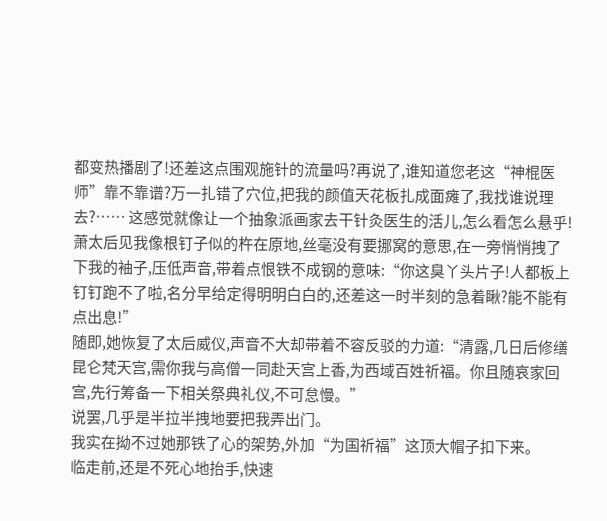都变热播剧了!还差这点围观施针的流量吗?再说了,谁知道您老这“神棍医师”靠不靠谱?万一扎错了穴位,把我的颜值天花板扎成面瘫了,我找谁说理去?…… 这感觉就像让一个抽象派画家去干针灸医生的活儿,怎么看怎么悬乎!
萧太后见我像根钉子似的杵在原地,丝毫没有要挪窝的意思,在一旁悄悄拽了下我的袖子,压低声音,带着点恨铁不成钢的意味:“你这臭丫头片子!人都板上钉钉跑不了啦,名分早给定得明明白白的,还差这一时半刻的急着瞅?能不能有点出息!”
随即,她恢复了太后威仪,声音不大却带着不容反驳的力道:“清露,几日后修缮昆仑梵天宫,需你我与高僧一同赴天宫上香,为西域百姓祈福。你且随哀家回宫,先行筹备一下相关祭典礼仪,不可怠慢。”
说罢,几乎是半拉半拽地要把我弄出门。
我实在拗不过她那铁了心的架势,外加“为国祈福”这顶大帽子扣下来。
临走前,还是不死心地抬手,快速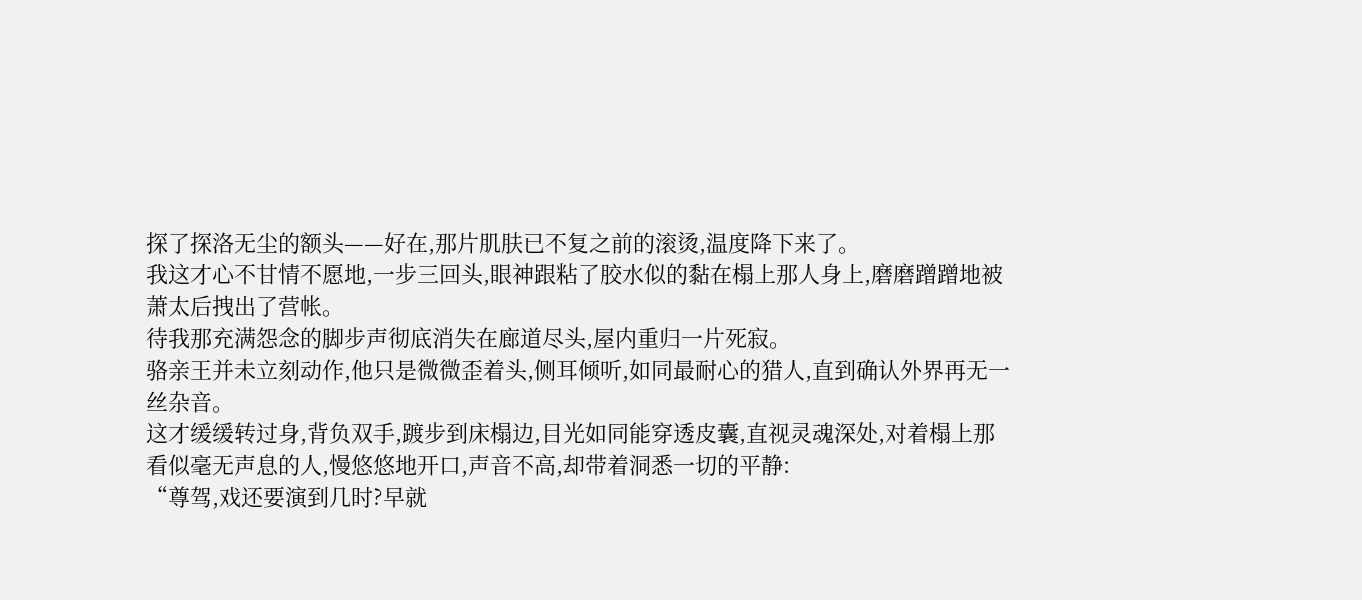探了探洛无尘的额头——好在,那片肌肤已不复之前的滚烫,温度降下来了。
我这才心不甘情不愿地,一步三回头,眼神跟粘了胶水似的黏在榻上那人身上,磨磨蹭蹭地被萧太后拽出了营帐。
待我那充满怨念的脚步声彻底消失在廊道尽头,屋内重归一片死寂。
骆亲王并未立刻动作,他只是微微歪着头,侧耳倾听,如同最耐心的猎人,直到确认外界再无一丝杂音。
这才缓缓转过身,背负双手,踱步到床榻边,目光如同能穿透皮囊,直视灵魂深处,对着榻上那看似毫无声息的人,慢悠悠地开口,声音不高,却带着洞悉一切的平静:
“尊驾,戏还要演到几时?早就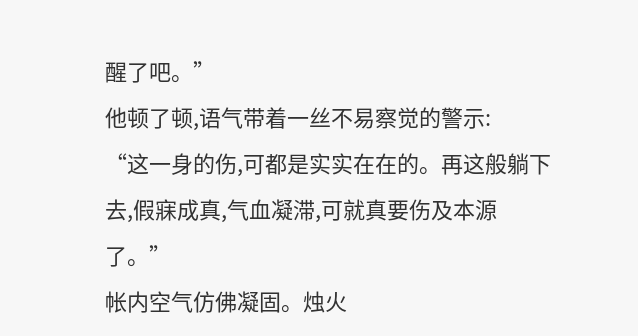醒了吧。”
他顿了顿,语气带着一丝不易察觉的警示:
“这一身的伤,可都是实实在在的。再这般躺下去,假寐成真,气血凝滞,可就真要伤及本源了。”
帐内空气仿佛凝固。烛火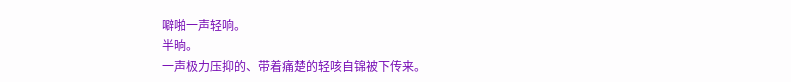噼啪一声轻响。
半晌。
一声极力压抑的、带着痛楚的轻咳自锦被下传来。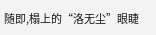随即,榻上的“洛无尘”眼睫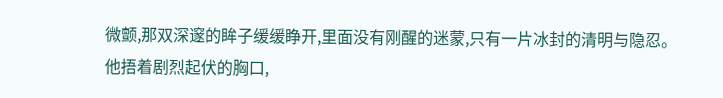微颤,那双深邃的眸子缓缓睁开,里面没有刚醒的迷蒙,只有一片冰封的清明与隐忍。
他捂着剧烈起伏的胸口,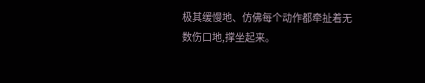极其缓慢地、仿佛每个动作都牵扯着无数伤口地,撑坐起来。